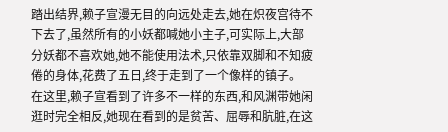踏出结界,赖子宣漫无目的向远处走去,她在炽夜宫待不下去了,虽然所有的小妖都喊她小主子,可实际上,大部分妖都不喜欢她,她不能使用法术,只依靠双脚和不知疲倦的身体,花费了五日,终于走到了一个像样的镇子。
在这里,赖子宣看到了许多不一样的东西,和风渊带她闲逛时完全相反,她现在看到的是贫苦、屈辱和肮脏,在这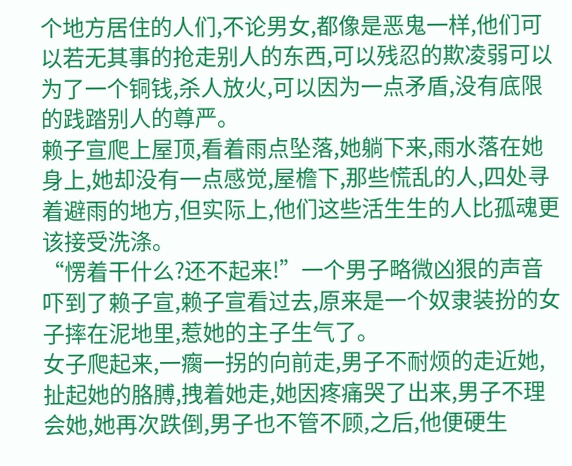个地方居住的人们,不论男女,都像是恶鬼一样,他们可以若无其事的抢走别人的东西,可以残忍的欺凌弱可以为了一个铜钱,杀人放火,可以因为一点矛盾,没有底限的践踏别人的尊严。
赖子宣爬上屋顶,看着雨点坠落,她躺下来,雨水落在她身上,她却没有一点感觉,屋檐下,那些慌乱的人,四处寻着避雨的地方,但实际上,他们这些活生生的人比孤魂更该接受洗涤。
“愣着干什么?还不起来!”一个男子略微凶狠的声音吓到了赖子宣,赖子宣看过去,原来是一个奴隶装扮的女子摔在泥地里,惹她的主子生气了。
女子爬起来,一瘸一拐的向前走,男子不耐烦的走近她,扯起她的胳膊,拽着她走,她因疼痛哭了出来,男子不理会她,她再次跌倒,男子也不管不顾,之后,他便硬生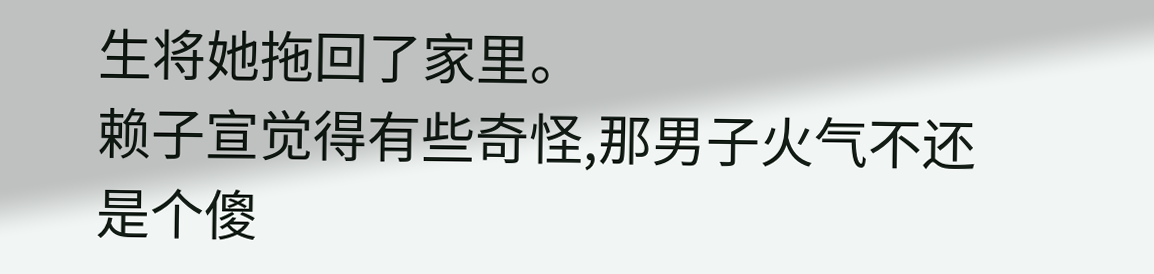生将她拖回了家里。
赖子宣觉得有些奇怪,那男子火气不还是个傻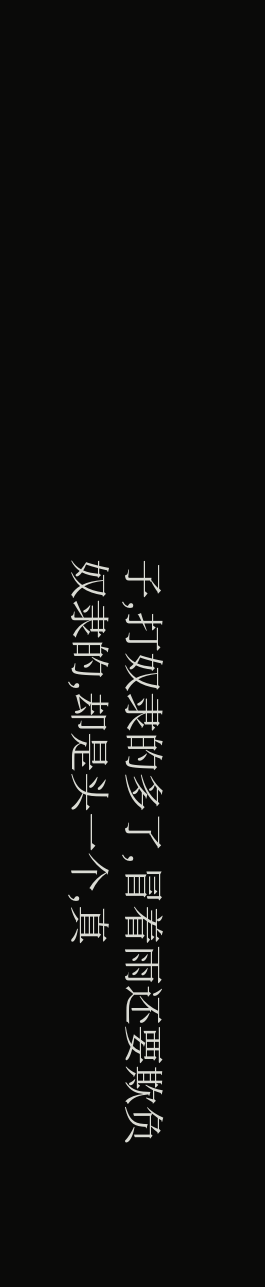子,打奴隶的多了,冒着雨还要欺负奴隶的,却是头一个,真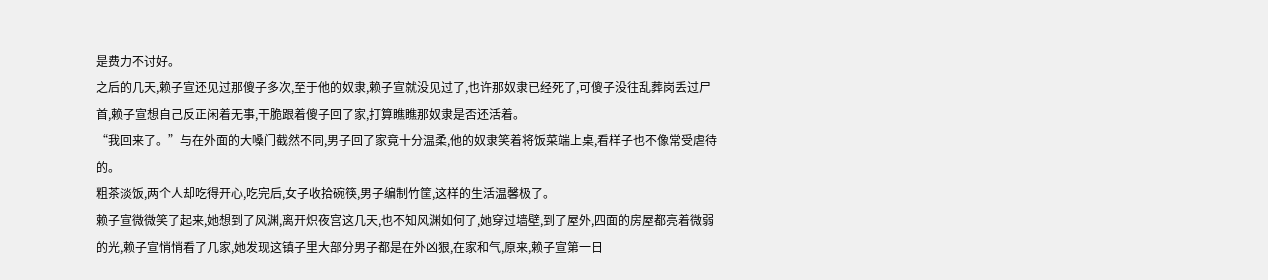是费力不讨好。
之后的几天,赖子宣还见过那傻子多次,至于他的奴隶,赖子宣就没见过了,也许那奴隶已经死了,可傻子没往乱葬岗丢过尸首,赖子宣想自己反正闲着无事,干脆跟着傻子回了家,打算瞧瞧那奴隶是否还活着。
“我回来了。”与在外面的大嗓门截然不同,男子回了家竟十分温柔,他的奴隶笑着将饭菜端上桌,看样子也不像常受虐待的。
粗茶淡饭,两个人却吃得开心,吃完后,女子收拾碗筷,男子编制竹筐,这样的生活温馨极了。
赖子宣微微笑了起来,她想到了风渊,离开炽夜宫这几天,也不知风渊如何了,她穿过墙壁,到了屋外,四面的房屋都亮着微弱的光,赖子宣悄悄看了几家,她发现这镇子里大部分男子都是在外凶狠,在家和气,原来,赖子宣第一日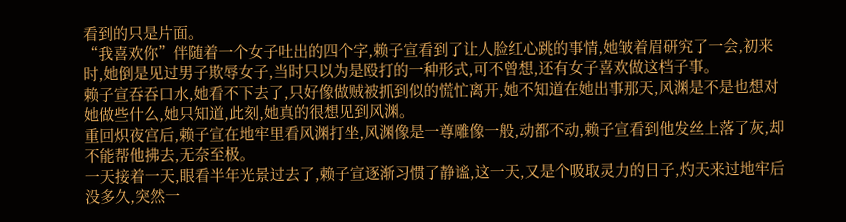看到的只是片面。
“我喜欢你”伴随着一个女子吐出的四个字,赖子宣看到了让人脸红心跳的事情,她皱着眉研究了一会,初来时,她倒是见过男子欺辱女子,当时只以为是殴打的一种形式,可不曾想,还有女子喜欢做这档子事。
赖子宣吞吞口水,她看不下去了,只好像做贼被抓到似的慌忙离开,她不知道在她出事那天,风渊是不是也想对她做些什么,她只知道,此刻,她真的很想见到风渊。
重回炽夜宫后,赖子宣在地牢里看风渊打坐,风渊像是一尊雕像一般,动都不动,赖子宣看到他发丝上落了灰,却不能帮他拂去,无奈至极。
一天接着一天,眼看半年光景过去了,赖子宣逐渐习惯了静谧,这一天,又是个吸取灵力的日子,灼天来过地牢后没多久,突然一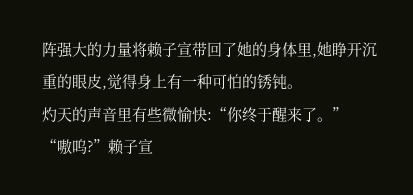阵强大的力量将赖子宣带回了她的身体里,她睁开沉重的眼皮,觉得身上有一种可怕的锈钝。
灼天的声音里有些微愉快:“你终于醒来了。”
“嗷呜?”赖子宣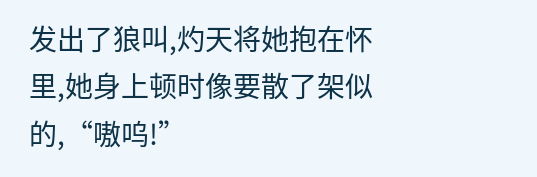发出了狼叫,灼天将她抱在怀里,她身上顿时像要散了架似的,“嗷呜!”